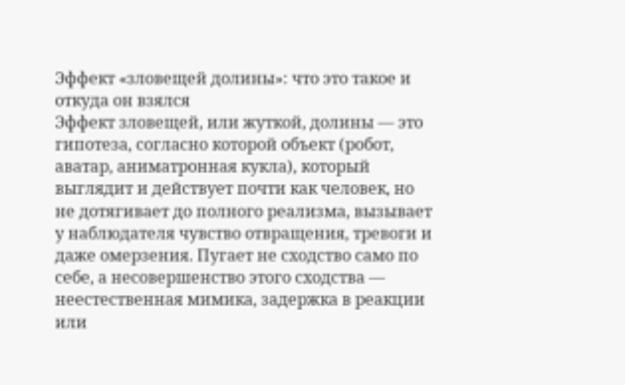Эффект «зловещей долины»: что это такое и откуда он взялся
Эффект зловещей, или жуткой, долины — это гипотеза, согласно которой объект (робот, аватар, аниматронная кукла), который выглядит и действует почти как человек, но не дотягивает до полного реализма, вызывает у наблюдателя чувство отвращения, тревоги и даже омерзения. Пугает не сходство само по себе, а несовершенство этого сходства — неестественная мимика, задержка в реакции или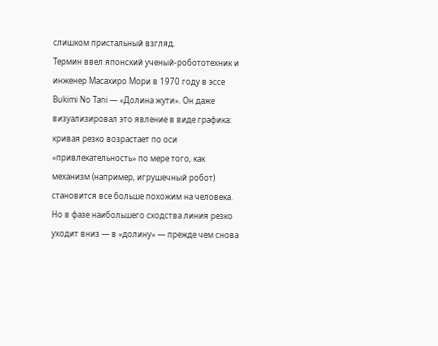слишком пристальный взгляд.
Термин ввел японский ученый-робототехник и инженер Масахиро Мори в 1970 году в эссе Bukimi No Tani — «Долина жути». Он даже визуализировал это явление в виде графика: кривая резко возрастает по оси «привлекательность» по мере того, как механизм (например, игрушечный робот) становится все больше похожим на человека. Но в фазе наибольшего сходства линия резко уходит вниз — в «долину» — прежде чем снова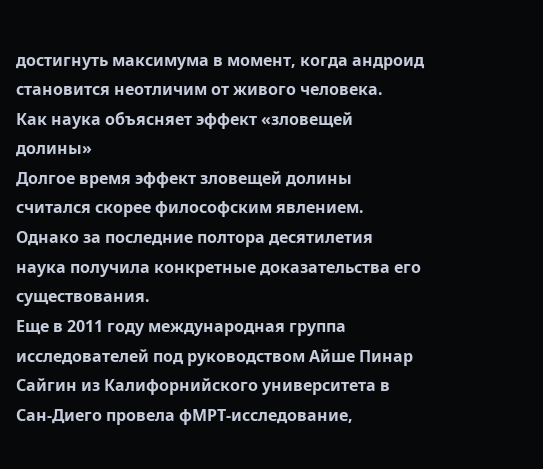достигнуть максимума в момент, когда андроид становится неотличим от живого человека.
Как наука объясняет эффект «зловещей долины»
Долгое время эффект зловещей долины считался скорее философским явлением. Однако за последние полтора десятилетия наука получила конкретные доказательства его существования.
Еще в 2011 году международная группа исследователей под руководством Айше Пинар Сайгин из Калифорнийского университета в Сан-Диего провела фМРТ-исследование,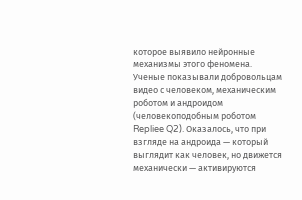которое выявило нейронные механизмы этого феномена. Ученые показывали добровольцам видео с человеком, механическим роботом и андроидом (человекоподобным роботом Repliee Q2). Оказалось, что при взгляде на андроида — который выглядит как человек, но движется механически — активируются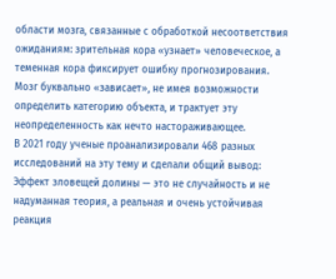области мозга, связанные с обработкой несоответствия ожиданиям: зрительная кора «узнает» человеческое, а теменная кора фиксирует ошибку прогнозирования. Мозг буквально «зависает», не имея возможности определить категорию объекта, и трактует эту неопределенность как нечто настораживающее.
В 2021 году ученые проанализировали 468 разных исследований на эту тему и сделали общий вывод:
Эффект зловещей долины — это не случайность и не надуманная теория, а реальная и очень устойчивая реакция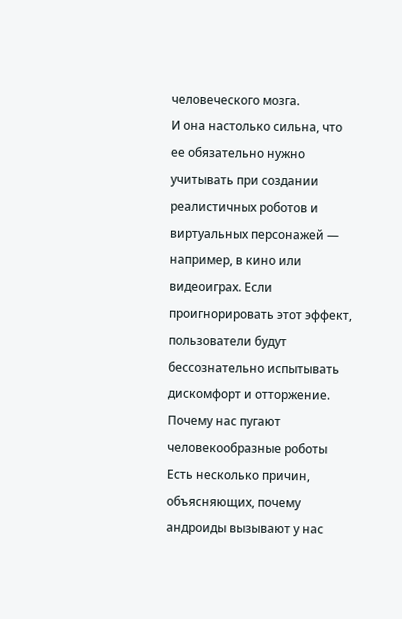человеческого мозга.
И она настолько сильна, что ее обязательно нужно учитывать при создании реалистичных роботов и виртуальных персонажей — например, в кино или видеоиграх. Если проигнорировать этот эффект, пользователи будут бессознательно испытывать дискомфорт и отторжение.
Почему нас пугают человекообразные роботы
Есть несколько причин, объясняющих, почему андроиды вызывают у нас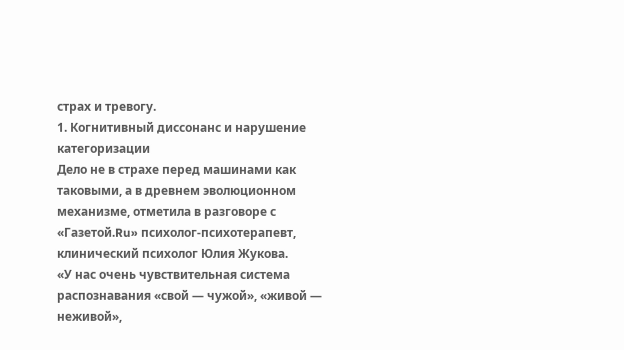страх и тревогу.
1. Когнитивный диссонанс и нарушение категоризации
Дело не в страхе перед машинами как таковыми, а в древнем эволюционном механизме, отметила в разговоре с «Газетой.Ru» психолог-психотерапевт, клинический психолог Юлия Жукова.
«У нас очень чувствительная система распознавания «свой — чужой», «живой — неживой»,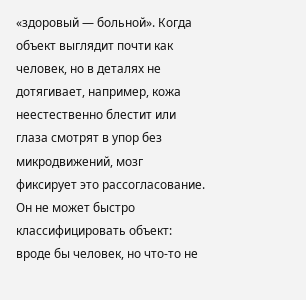«здоровый — больной». Когда объект выглядит почти как человек, но в деталях не дотягивает, например, кожа неестественно блестит или глаза смотрят в упор без микродвижений, мозг фиксирует это рассогласование. Он не может быстро классифицировать объект: вроде бы человек, но что-то не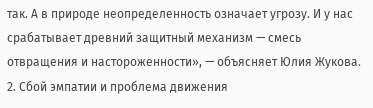так. А в природе неопределенность означает угрозу. И у нас срабатывает древний защитный механизм — смесь отвращения и настороженности», — объясняет Юлия Жукова.
2. Сбой эмпатии и проблема движения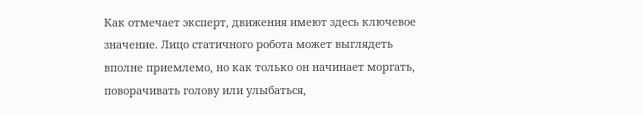Как отмечает эксперт, движения имеют здесь ключевое значение. Лицо статичного робота может выглядеть вполне приемлемо, но как только он начинает моргать, поворачивать голову или улыбаться,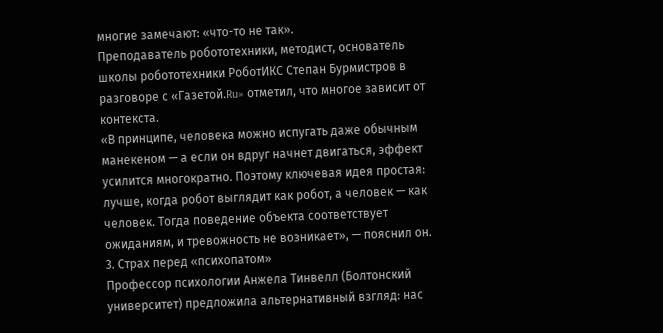многие замечают: «что-то не так».
Преподаватель робототехники, методист, основатель школы робототехники РоботИКС Степан Бурмистров в разговоре с «Газетой.Ru» отметил, что многое зависит от контекста.
«В принципе, человека можно испугать даже обычным манекеном — а если он вдруг начнет двигаться, эффект усилится многократно. Поэтому ключевая идея простая: лучше, когда робот выглядит как робот, а человек — как человек. Тогда поведение объекта соответствует ожиданиям, и тревожность не возникает», — пояснил он.
3. Страх перед «психопатом»
Профессор психологии Анжела Тинвелл (Болтонский университет) предложила альтернативный взгляд: нас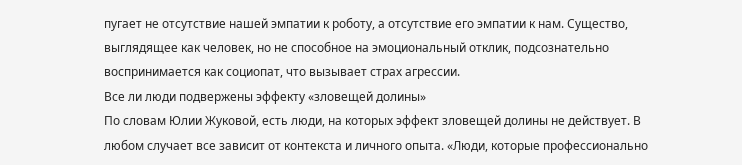пугает не отсутствие нашей эмпатии к роботу, а отсутствие его эмпатии к нам. Существо, выглядящее как человек, но не способное на эмоциональный отклик, подсознательно воспринимается как социопат, что вызывает страх агрессии.
Все ли люди подвержены эффекту «зловещей долины»
По словам Юлии Жуковой, есть люди, на которых эффект зловещей долины не действует. В любом случает все зависит от контекста и личного опыта. «Люди, которые профессионально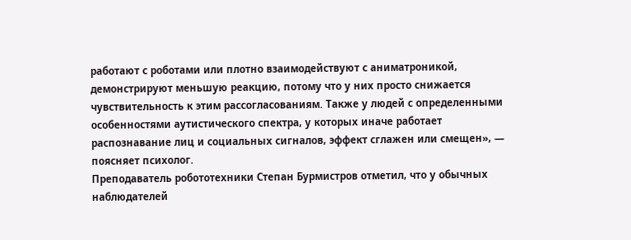работают с роботами или плотно взаимодействуют с аниматроникой, демонстрируют меньшую реакцию, потому что у них просто снижается чувствительность к этим рассогласованиям. Также у людей с определенными особенностями аутистического спектра, у которых иначе работает распознавание лиц и социальных сигналов, эффект сглажен или смещен», — поясняет психолог.
Преподаватель робототехники Степан Бурмистров отметил, что у обычных наблюдателей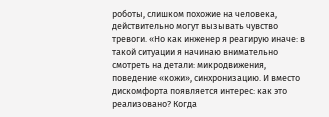роботы, слишком похожие на человека, действительно могут вызывать чувство тревоги. «Но как инженер я реагирую иначе: в такой ситуации я начинаю внимательно смотреть на детали: микродвижения, поведение «кожи», синхронизацию. И вместо дискомфорта появляется интерес: как это реализовано? Когда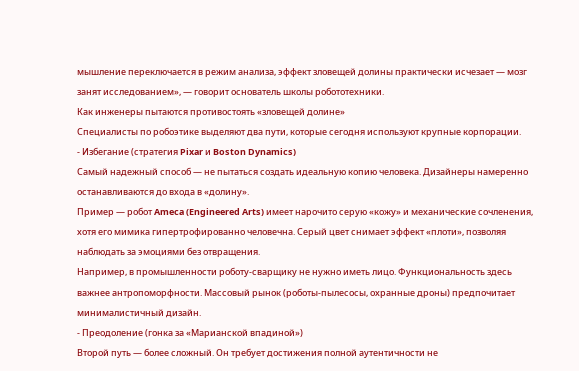мышление переключается в режим анализа, эффект зловещей долины практически исчезает — мозг занят исследованием», — говорит основатель школы робототехники.
Как инженеры пытаются противостоять «зловещей долине»
Специалисты по робоэтике выделяют два пути, которые сегодня используют крупные корпорации.
- Избегание (стратегия Pixar и Boston Dynamics)
Самый надежный способ — не пытаться создать идеальную копию человека. Дизайнеры намеренно останавливаются до входа в «долину».
Пример — робот Ameca (Engineered Arts) имеет нарочито серую «кожу» и механические сочленения, хотя его мимика гипертрофированно человечна. Серый цвет снимает эффект «плоти», позволяя наблюдать за эмоциями без отвращения.
Например, в промышленности роботу-сварщику не нужно иметь лицо. Функциональность здесь важнее антропоморфности. Массовый рынок (роботы-пылесосы, охранные дроны) предпочитает минималистичный дизайн.
- Преодоление (гонка за «Марианской впадиной»)
Второй путь — более сложный. Он требует достижения полной аутентичности не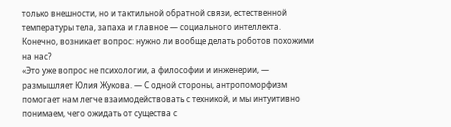только внешности, но и тактильной обратной связи, естественной температуры тела, запаха и главное — социального интеллекта.
Конечно, возникает вопрос: нужно ли вообще делать роботов похожими на нас?
«Это уже вопрос не психологии, а философии и инженерии, — размышляет Юлия Жукова. — С одной стороны, антропоморфизм помогает нам легче взаимодействовать с техникой, и мы интуитивно понимаем, чего ожидать от существа с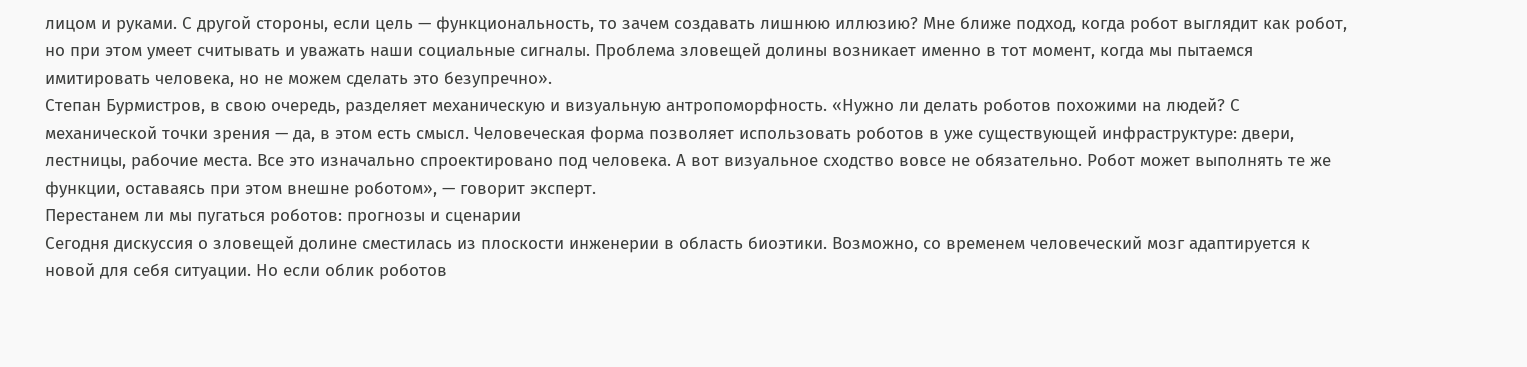лицом и руками. С другой стороны, если цель — функциональность, то зачем создавать лишнюю иллюзию? Мне ближе подход, когда робот выглядит как робот, но при этом умеет считывать и уважать наши социальные сигналы. Проблема зловещей долины возникает именно в тот момент, когда мы пытаемся имитировать человека, но не можем сделать это безупречно».
Степан Бурмистров, в свою очередь, разделяет механическую и визуальную антропоморфность. «Нужно ли делать роботов похожими на людей? С механической точки зрения — да, в этом есть смысл. Человеческая форма позволяет использовать роботов в уже существующей инфраструктуре: двери, лестницы, рабочие места. Все это изначально спроектировано под человека. А вот визуальное сходство вовсе не обязательно. Робот может выполнять те же функции, оставаясь при этом внешне роботом», — говорит эксперт.
Перестанем ли мы пугаться роботов: прогнозы и сценарии
Сегодня дискуссия о зловещей долине сместилась из плоскости инженерии в область биоэтики. Возможно, со временем человеческий мозг адаптируется к новой для себя ситуации. Но если облик роботов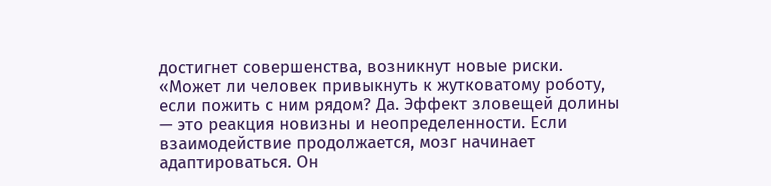достигнет совершенства, возникнут новые риски.
«Может ли человек привыкнуть к жутковатому роботу, если пожить с ним рядом? Да. Эффект зловещей долины — это реакция новизны и неопределенности. Если взаимодействие продолжается, мозг начинает адаптироваться. Он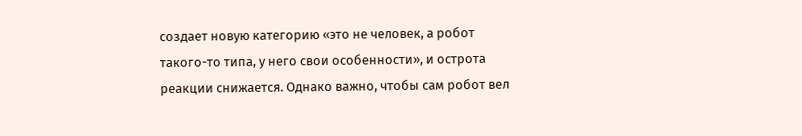создает новую категорию «это не человек, а робот такого-то типа, у него свои особенности», и острота реакции снижается. Однако важно, чтобы сам робот вел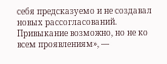себя предсказуемо и не создавал новых рассогласований. Привыкание возможно, но не ко всем проявлениям», —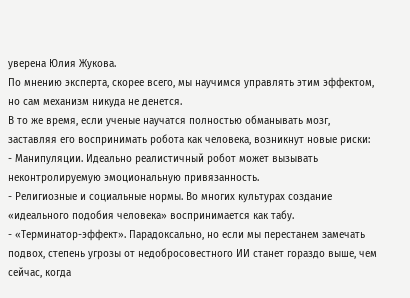уверена Юлия Жукова.
По мнению эксперта, скорее всего, мы научимся управлять этим эффектом, но сам механизм никуда не денется.
В то же время, если ученые научатся полностью обманывать мозг, заставляя его воспринимать робота как человека, возникнут новые риски:
- Манипуляции. Идеально реалистичный робот может вызывать неконтролируемую эмоциональную привязанность.
- Религиозные и социальные нормы. Во многих культурах создание «идеального подобия человека» воспринимается как табу.
- «Терминатор-эффект». Парадоксально, но если мы перестанем замечать подвох, степень угрозы от недобросовестного ИИ станет гораздо выше, чем сейчас, когда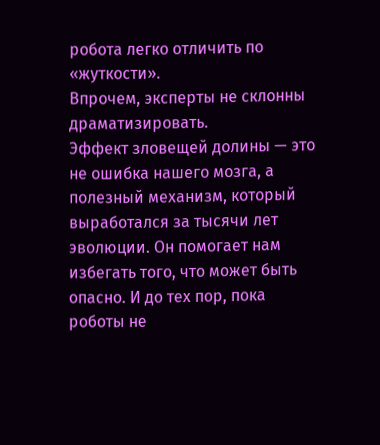робота легко отличить по «жуткости».
Впрочем, эксперты не склонны драматизировать.
Эффект зловещей долины — это не ошибка нашего мозга, а полезный механизм, который выработался за тысячи лет эволюции. Он помогает нам избегать того, что может быть опасно. И до тех пор, пока роботы не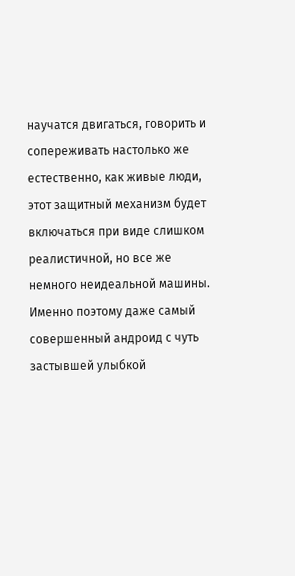научатся двигаться, говорить и сопереживать настолько же естественно, как живые люди, этот защитный механизм будет включаться при виде слишком реалистичной, но все же немного неидеальной машины. Именно поэтому даже самый совершенный андроид с чуть застывшей улыбкой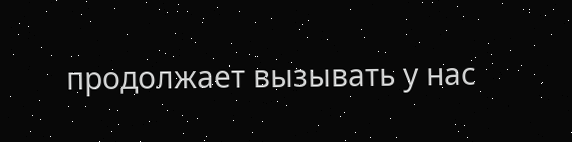продолжает вызывать у нас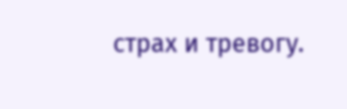страх и тревогу.